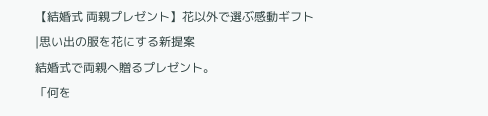【結婚式 両親プレゼント】花以外で選ぶ感動ギフト|思い出の服を花にする新提案
結婚式で両親へ贈るプレゼント。
「何を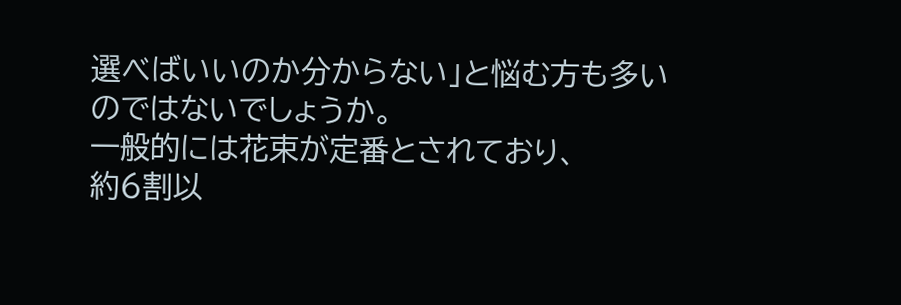選べばいいのか分からない」と悩む方も多いのではないでしょうか。
一般的には花束が定番とされており、
約6割以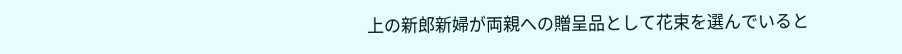上の新郎新婦が両親への贈呈品として花束を選んでいると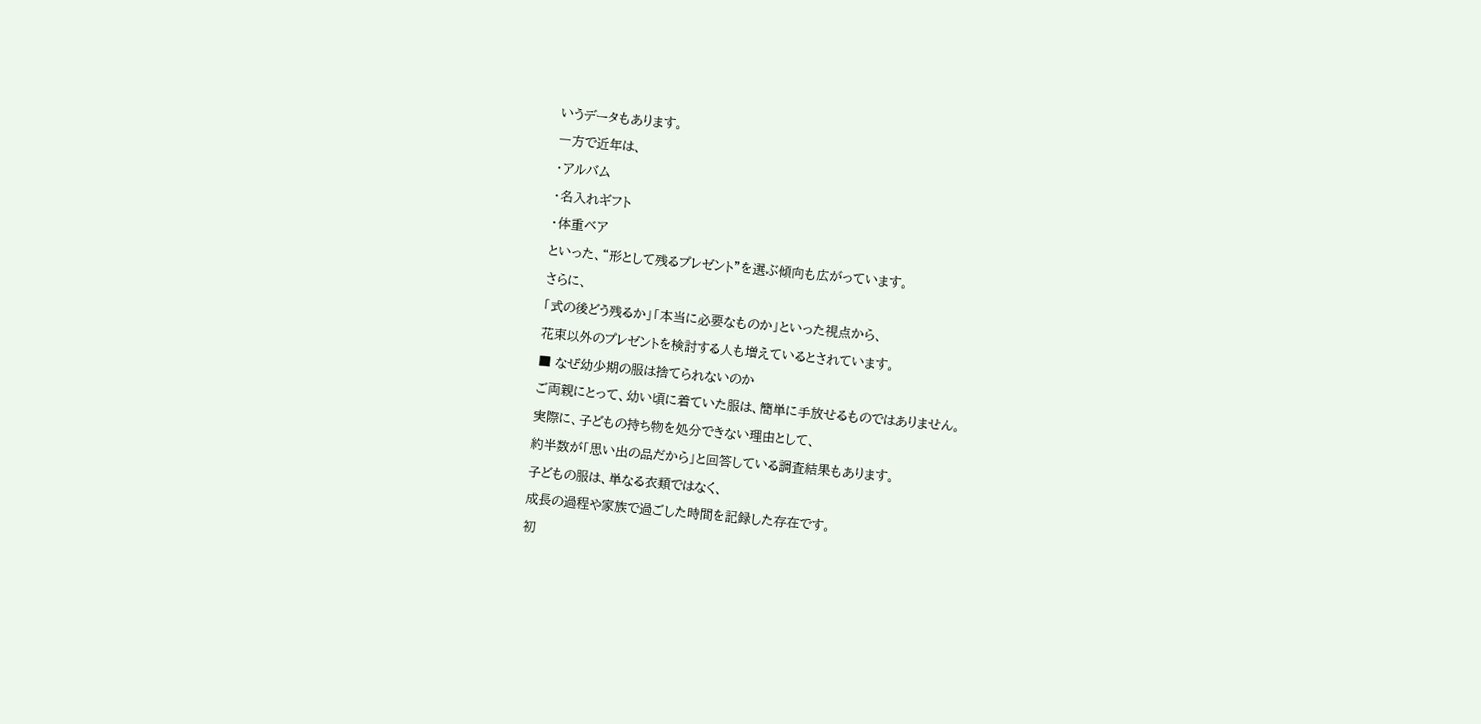いうデータもあります。
一方で近年は、
・アルバム
・名入れギフト
・体重ベア
といった、“形として残るプレゼント”を選ぶ傾向も広がっています。
さらに、
「式の後どう残るか」「本当に必要なものか」といった視点から、
花束以外のプレゼントを検討する人も増えているとされています。
■ なぜ幼少期の服は捨てられないのか
ご両親にとって、幼い頃に着ていた服は、簡単に手放せるものではありません。
実際に、子どもの持ち物を処分できない理由として、
約半数が「思い出の品だから」と回答している調査結果もあります。
子どもの服は、単なる衣類ではなく、
成長の過程や家族で過ごした時間を記録した存在です。
初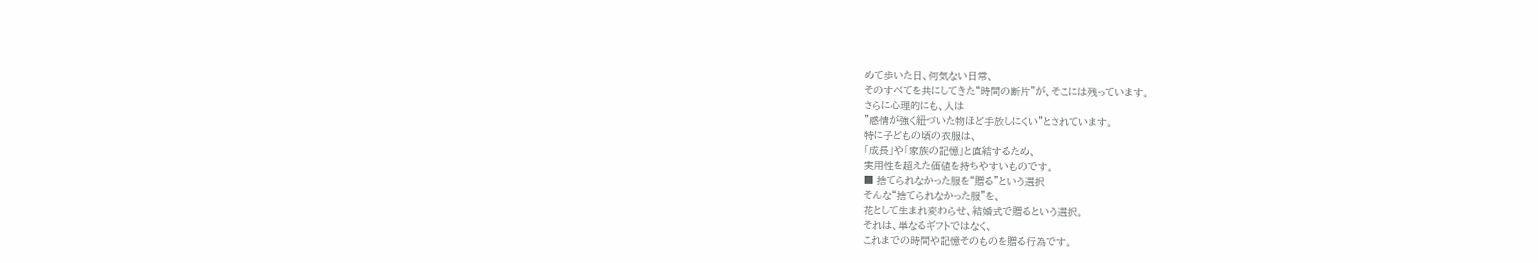めて歩いた日、何気ない日常、
そのすべてを共にしてきた“時間の断片”が、そこには残っています。
さらに心理的にも、人は
”感情が強く紐づいた物ほど手放しにくい”とされています。
特に子どもの頃の衣服は、
「成長」や「家族の記憶」と直結するため、
実用性を超えた価値を持ちやすいものです。
■ 捨てられなかった服を“贈る”という選択
そんな“捨てられなかった服”を、
花として生まれ変わらせ、結婚式で贈るという選択。
それは、単なるギフトではなく、
これまでの時間や記憶そのものを贈る行為です。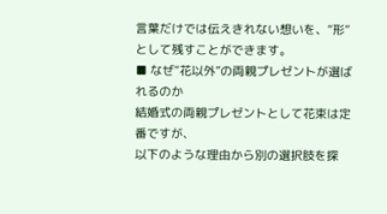言葉だけでは伝えきれない想いを、“形”として残すことができます。
■ なぜ“花以外”の両親プレゼントが選ばれるのか
結婚式の両親プレゼントとして花束は定番ですが、
以下のような理由から別の選択肢を探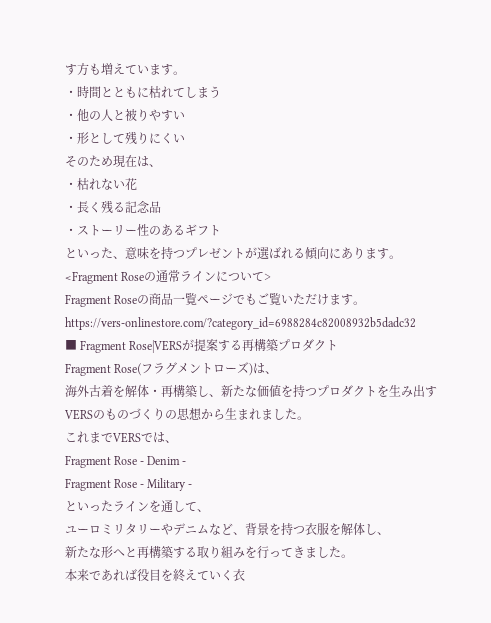す方も増えています。
・時間とともに枯れてしまう
・他の人と被りやすい
・形として残りにくい
そのため現在は、
・枯れない花
・長く残る記念品
・ストーリー性のあるギフト
といった、意味を持つプレゼントが選ばれる傾向にあります。
<Fragment Roseの通常ラインについて>
Fragment Roseの商品一覧ページでもご覧いただけます。
https://vers-onlinestore.com/?category_id=6988284c82008932b5dadc32
■ Fragment Rose|VERSが提案する再構築プロダクト
Fragment Rose(フラグメントローズ)は、
海外古着を解体・再構築し、新たな価値を持つプロダクトを生み出す
VERSのものづくりの思想から生まれました。
これまでVERSでは、
Fragment Rose - Denim -
Fragment Rose - Military -
といったラインを通して、
ユーロミリタリーやデニムなど、背景を持つ衣服を解体し、
新たな形へと再構築する取り組みを行ってきました。
本来であれば役目を終えていく衣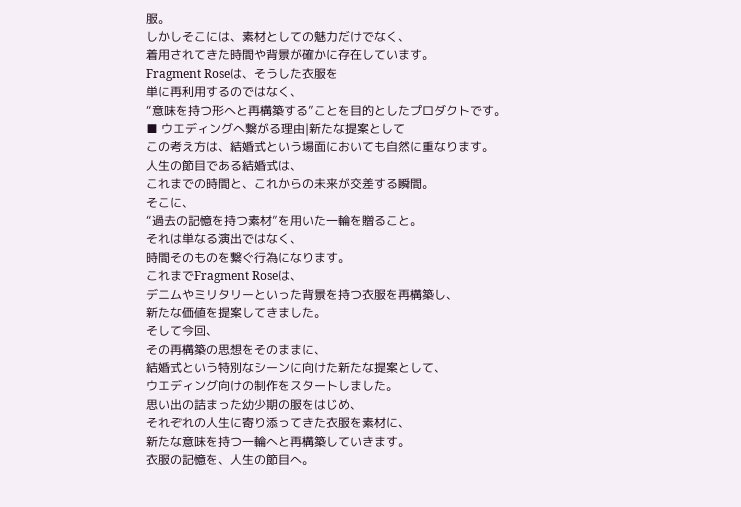服。
しかしそこには、素材としての魅力だけでなく、
着用されてきた時間や背景が確かに存在しています。
Fragment Roseは、そうした衣服を
単に再利用するのではなく、
“意味を持つ形へと再構築する”ことを目的としたプロダクトです。
■ ウエディングへ繋がる理由|新たな提案として
この考え方は、結婚式という場面においても自然に重なります。
人生の節目である結婚式は、
これまでの時間と、これからの未来が交差する瞬間。
そこに、
“過去の記憶を持つ素材”を用いた一輪を贈ること。
それは単なる演出ではなく、
時間そのものを繋ぐ行為になります。
これまでFragment Roseは、
デニムやミリタリーといった背景を持つ衣服を再構築し、
新たな価値を提案してきました。
そして今回、
その再構築の思想をそのままに、
結婚式という特別なシーンに向けた新たな提案として、
ウエディング向けの制作をスタートしました。
思い出の詰まった幼少期の服をはじめ、
それぞれの人生に寄り添ってきた衣服を素材に、
新たな意味を持つ一輪へと再構築していきます。
衣服の記憶を、人生の節目へ。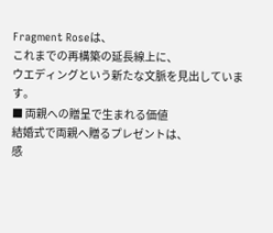Fragment Roseは、
これまでの再構築の延長線上に、
ウエディングという新たな文脈を見出しています。
■ 両親への贈呈で生まれる価値
結婚式で両親へ贈るプレゼントは、
感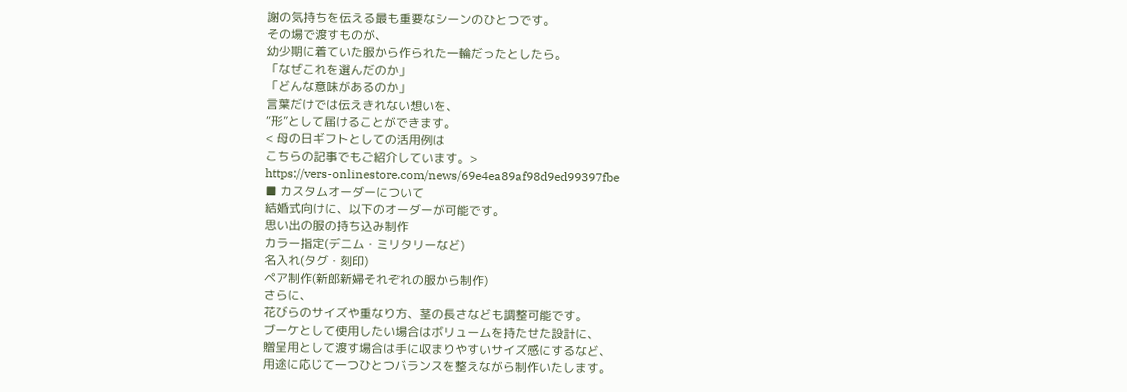謝の気持ちを伝える最も重要なシーンのひとつです。
その場で渡すものが、
幼少期に着ていた服から作られた一輪だったとしたら。
「なぜこれを選んだのか」
「どんな意味があるのか」
言葉だけでは伝えきれない想いを、
“形”として届けることができます。
< 母の日ギフトとしての活用例は
こちらの記事でもご紹介しています。>
https://vers-onlinestore.com/news/69e4ea89af98d9ed99397fbe
■ カスタムオーダーについて
結婚式向けに、以下のオーダーが可能です。
思い出の服の持ち込み制作
カラー指定(デニム・ミリタリーなど)
名入れ(タグ・刻印)
ペア制作(新郎新婦それぞれの服から制作)
さらに、
花びらのサイズや重なり方、茎の長さなども調整可能です。
ブーケとして使用したい場合はボリュームを持たせた設計に、
贈呈用として渡す場合は手に収まりやすいサイズ感にするなど、
用途に応じて一つひとつバランスを整えながら制作いたします。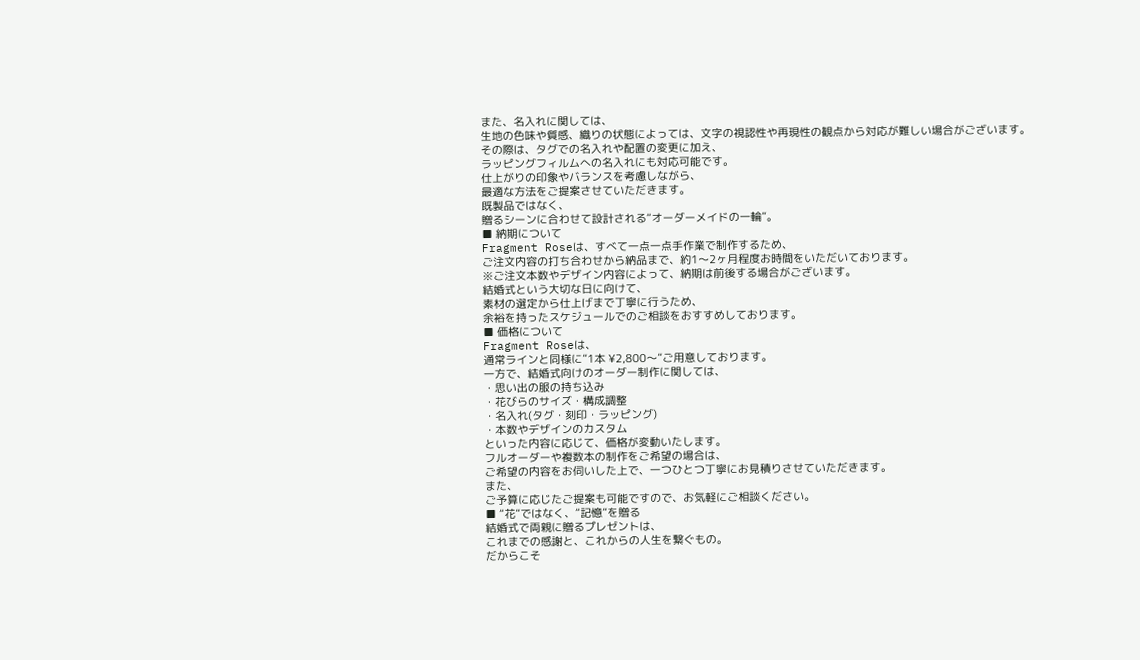また、名入れに関しては、
生地の色味や質感、織りの状態によっては、文字の視認性や再現性の観点から対応が難しい場合がございます。
その際は、タグでの名入れや配置の変更に加え、
ラッピングフィルムへの名入れにも対応可能です。
仕上がりの印象やバランスを考慮しながら、
最適な方法をご提案させていただきます。
既製品ではなく、
贈るシーンに合わせて設計される“オーダーメイドの一輪”。
■ 納期について
Fragment Roseは、すべて一点一点手作業で制作するため、
ご注文内容の打ち合わせから納品まで、約1〜2ヶ月程度お時間をいただいております。
※ご注文本数やデザイン内容によって、納期は前後する場合がございます。
結婚式という大切な日に向けて、
素材の選定から仕上げまで丁寧に行うため、
余裕を持ったスケジュールでのご相談をおすすめしております。
■ 価格について
Fragment Roseは、
通常ラインと同様に”1本 ¥2,800〜”ご用意しております。
一方で、結婚式向けのオーダー制作に関しては、
・思い出の服の持ち込み
・花びらのサイズ・構成調整
・名入れ(タグ・刻印・ラッピング)
・本数やデザインのカスタム
といった内容に応じて、価格が変動いたします。
フルオーダーや複数本の制作をご希望の場合は、
ご希望の内容をお伺いした上で、一つひとつ丁寧にお見積りさせていただきます。
また、
ご予算に応じたご提案も可能ですので、お気軽にご相談ください。
■ “花”ではなく、“記憶”を贈る
結婚式で両親に贈るプレゼントは、
これまでの感謝と、これからの人生を繋ぐもの。
だからこそ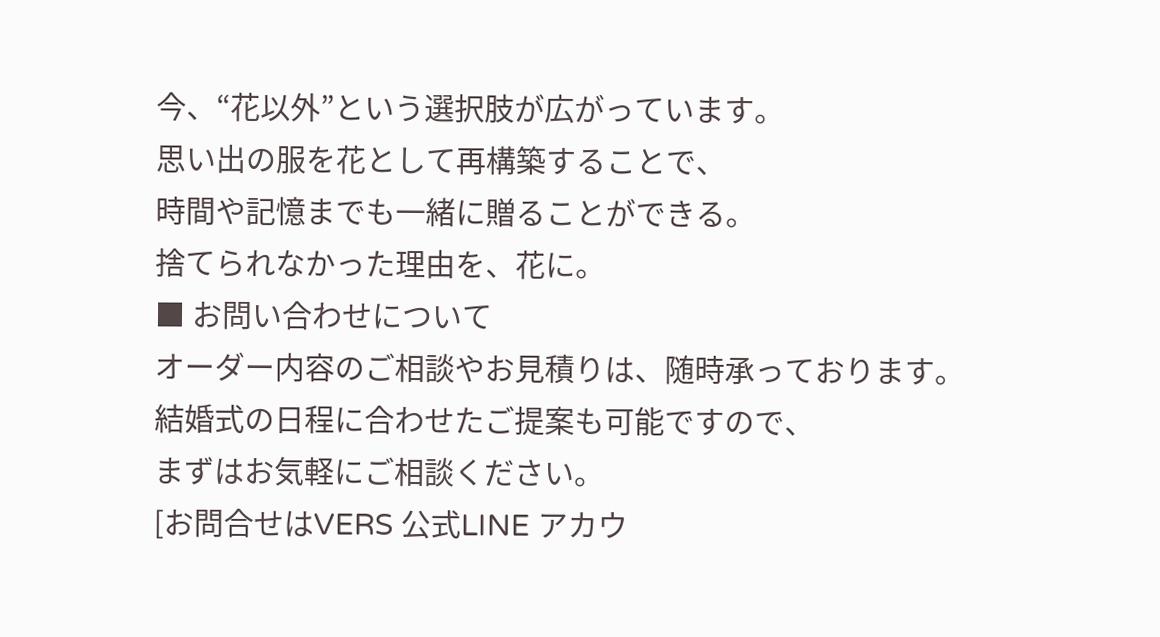今、“花以外”という選択肢が広がっています。
思い出の服を花として再構築することで、
時間や記憶までも一緒に贈ることができる。
捨てられなかった理由を、花に。
■ お問い合わせについて
オーダー内容のご相談やお見積りは、随時承っております。
結婚式の日程に合わせたご提案も可能ですので、
まずはお気軽にご相談ください。
[お問合せはVERS 公式LINE アカウ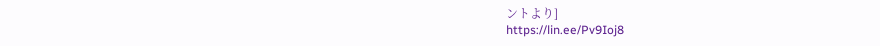ントより]
https://lin.ee/Pv9Ioj8